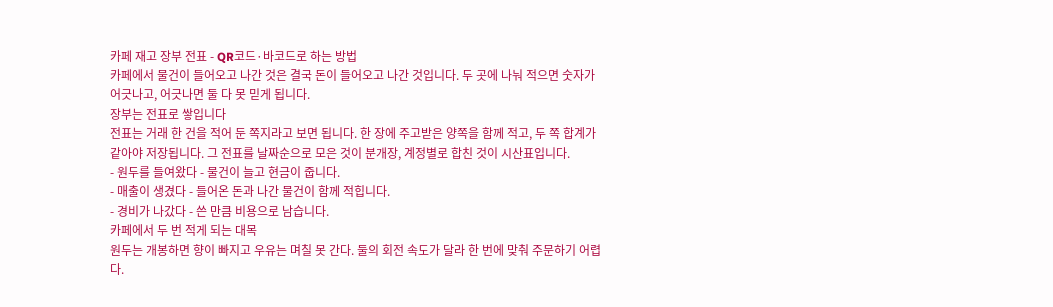카페 재고 장부 전표 - QR코드·바코드로 하는 방법
카페에서 물건이 들어오고 나간 것은 결국 돈이 들어오고 나간 것입니다. 두 곳에 나눠 적으면 숫자가 어긋나고, 어긋나면 둘 다 못 믿게 됩니다.
장부는 전표로 쌓입니다
전표는 거래 한 건을 적어 둔 쪽지라고 보면 됩니다. 한 장에 주고받은 양쪽을 함께 적고, 두 쪽 합계가 같아야 저장됩니다. 그 전표를 날짜순으로 모은 것이 분개장, 계정별로 합친 것이 시산표입니다.
- 원두를 들여왔다 - 물건이 늘고 현금이 줍니다.
- 매출이 생겼다 - 들어온 돈과 나간 물건이 함께 적힙니다.
- 경비가 나갔다 - 쓴 만큼 비용으로 남습니다.
카페에서 두 번 적게 되는 대목
원두는 개봉하면 향이 빠지고 우유는 며칠 못 간다. 둘의 회전 속도가 달라 한 번에 맞춰 주문하기 어렵다.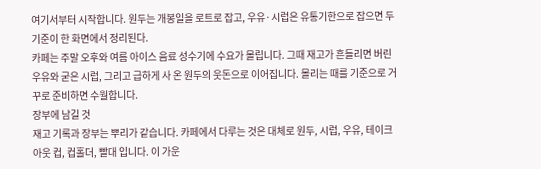여기서부터 시작합니다. 원두는 개봉일을 로트로 잡고, 우유·시럽은 유통기한으로 잡으면 두 기준이 한 화면에서 정리된다.
카페는 주말 오후와 여름 아이스 음료 성수기에 수요가 몰립니다. 그때 재고가 흔들리면 버린 우유와 굳은 시럽, 그리고 급하게 사 온 원두의 웃돈으로 이어집니다. 몰리는 때를 기준으로 거꾸로 준비하면 수월합니다.
장부에 남길 것
재고 기록과 장부는 뿌리가 같습니다. 카페에서 다루는 것은 대체로 원두, 시럽, 우유, 테이크아웃 컵, 컵홀더, 빨대 입니다. 이 가운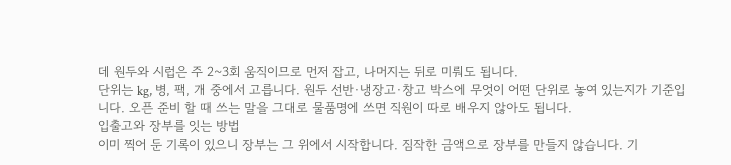데 원두와 시럽은 주 2~3회 움직이므로 먼저 잡고, 나머지는 뒤로 미뤄도 됩니다.
단위는 kg, 병, 팩, 개 중에서 고릅니다. 원두 선반·냉장고·창고 박스에 무엇이 어떤 단위로 놓여 있는지가 기준입니다. 오픈 준비 할 때 쓰는 말을 그대로 물품명에 쓰면 직원이 따로 배우지 않아도 됩니다.
입출고와 장부를 잇는 방법
이미 찍어 둔 기록이 있으니 장부는 그 위에서 시작합니다. 짐작한 금액으로 장부를 만들지 않습니다. 기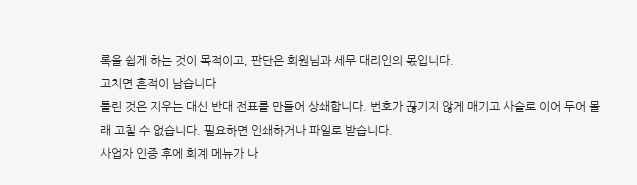록을 쉽게 하는 것이 목적이고, 판단은 회원님과 세무 대리인의 몫입니다.
고치면 흔적이 남습니다
틀린 것은 지우는 대신 반대 전표를 만들어 상쇄합니다. 번호가 끊기지 않게 매기고 사슬로 이어 두어 몰래 고칠 수 없습니다. 필요하면 인쇄하거나 파일로 받습니다.
사업자 인증 후에 회계 메뉴가 나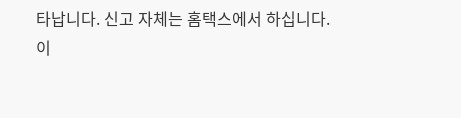타납니다. 신고 자체는 홈택스에서 하십니다.
이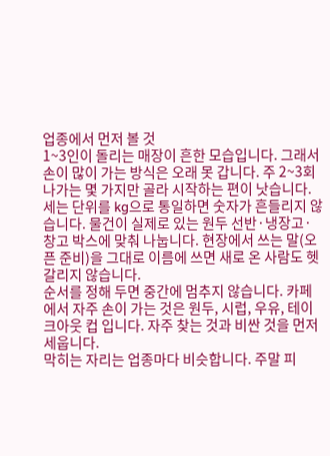업종에서 먼저 볼 것
1~3인이 돌리는 매장이 흔한 모습입니다. 그래서 손이 많이 가는 방식은 오래 못 갑니다. 주 2~3회 나가는 몇 가지만 골라 시작하는 편이 낫습니다.
세는 단위를 kg으로 통일하면 숫자가 흔들리지 않습니다. 물건이 실제로 있는 원두 선반·냉장고·창고 박스에 맞춰 나눕니다. 현장에서 쓰는 말(오픈 준비)을 그대로 이름에 쓰면 새로 온 사람도 헷갈리지 않습니다.
순서를 정해 두면 중간에 멈추지 않습니다. 카페에서 자주 손이 가는 것은 원두, 시럽, 우유, 테이크아웃 컵 입니다. 자주 찾는 것과 비싼 것을 먼저 세웁니다.
막히는 자리는 업종마다 비슷합니다. 주말 피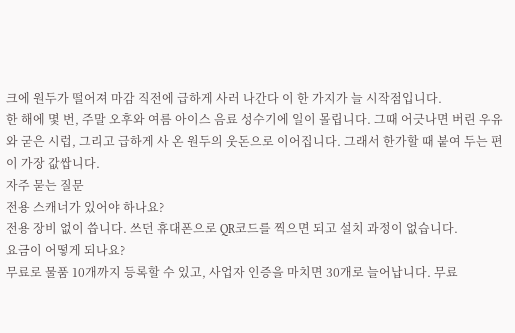크에 원두가 떨어져 마감 직전에 급하게 사러 나간다 이 한 가지가 늘 시작점입니다.
한 해에 몇 번, 주말 오후와 여름 아이스 음료 성수기에 일이 몰립니다. 그때 어긋나면 버린 우유와 굳은 시럽, 그리고 급하게 사 온 원두의 웃돈으로 이어집니다. 그래서 한가할 때 붙여 두는 편이 가장 값쌉니다.
자주 묻는 질문
전용 스캐너가 있어야 하나요?
전용 장비 없이 씁니다. 쓰던 휴대폰으로 QR코드를 찍으면 되고 설치 과정이 없습니다.
요금이 어떻게 되나요?
무료로 물품 10개까지 등록할 수 있고, 사업자 인증을 마치면 30개로 늘어납니다. 무료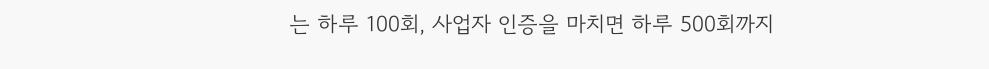는 하루 100회, 사업자 인증을 마치면 하루 500회까지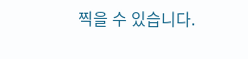찍을 수 있습니다.